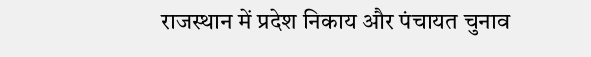राजस्थान में प्रदेश निकाय और पंचायत चुनाव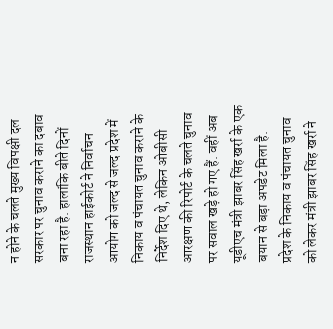न होने के चलते मुख्य विपक्षी दल सरकार पर चुनाव कराने का दबाव बना रहा है. हालांकि बीते दिनों राजस्थान हाईकोर्ट ने निर्वाचन आयोग को जल्द से जल्द प्रदेश में निकाय व पंचायत चुनाव कराने के निर्देश दिए थे, लेकिन ओबीसी आरक्षण की रिपोर्ट के चलते चुनाव पर सवाल खड़े हो गए हैं. वहीं अब यूडीएच मंत्री झाबर सिंह खर्रा के एक बयान से बड़ा अपडेट मिला है.
प्रदेश के निकाय व पंचायत चुनाव को लेकर मंत्री झाबर सिंह खर्रा ने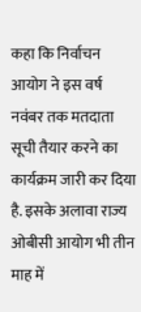कहा कि निर्वाचन आयोग ने इस वर्ष नवंबर तक मतदाता सूची तैयार करने का कार्यक्रम जारी कर दिया है. इसके अलावा राज्य ओबीसी आयोग भी तीन माह में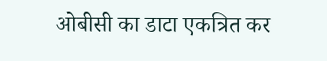ओबीसी का डाटा एकत्रित कर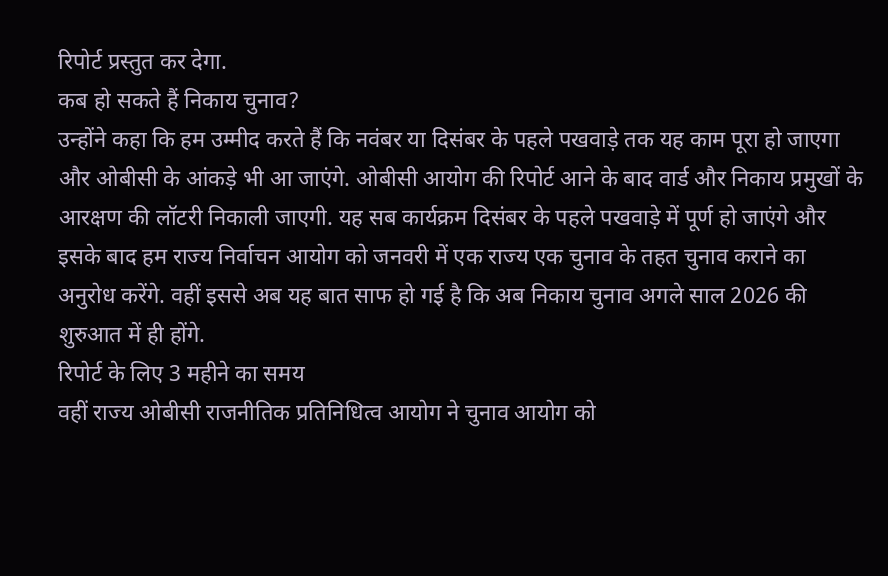रिपोर्ट प्रस्तुत कर देगा.
कब हो सकते हैं निकाय चुनाव?
उन्होंने कहा कि हम उम्मीद करते हैं कि नवंबर या दिसंबर के पहले पखवाड़े तक यह काम पूरा हो जाएगा और ओबीसी के आंकड़े भी आ जाएंगे. ओबीसी आयोग की रिपोर्ट आने के बाद वार्ड और निकाय प्रमुखों के आरक्षण की लॉटरी निकाली जाएगी. यह सब कार्यक्रम दिसंबर के पहले पखवाड़े में पूर्ण हो जाएंगे और इसके बाद हम राज्य निर्वाचन आयोग को जनवरी में एक राज्य एक चुनाव के तहत चुनाव कराने का अनुरोध करेंगे. वहीं इससे अब यह बात साफ हो गई है कि अब निकाय चुनाव अगले साल 2026 की शुरुआत में ही होंगे.
रिपोर्ट के लिए 3 महीने का समय
वहीं राज्य ओबीसी राजनीतिक प्रतिनिधित्व आयोग ने चुनाव आयोग को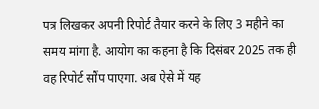पत्र लिखकर अपनी रिपोर्ट तैयार करने के लिए 3 महीने का समय मांगा है. आयोग का कहना है कि दिसंबर 2025 तक ही वह रिपोर्ट सौंप पाएगा. अब ऐसे में यह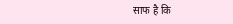साफ है कि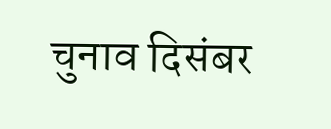चुनाव दिसंबर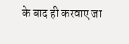के बाद ही करवाए जा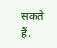सकते हैं.